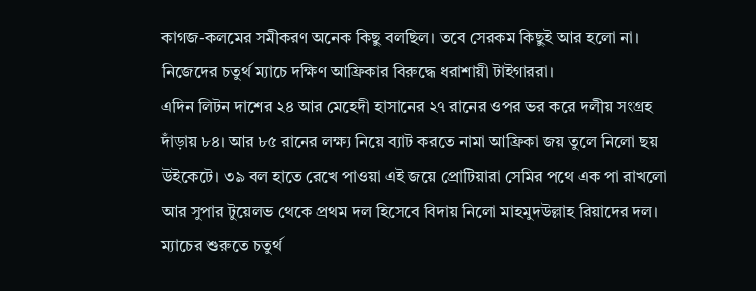কাগজ-কলমের সমীকরণ অনেক কিছু বলছিল। তবে সেরকম কিছুই আর হলো না। নিজেদের চতুর্থ ম্যাচে দক্ষিণ আফ্রিকার বিরুদ্ধে ধরাশায়ী টাইগাররা।
এদিন লিটন দাশের ২৪ আর মেহেদী হাসানের ২৭ রানের ওপর ভর করে দলীয় সংগ্রহ দাঁড়ায় ৮৪। আর ৮৫ রানের লক্ষ্য নিয়ে ব্যাট করতে নামা আফ্রিকা জয় তুলে নিলো ছয় উইকেটে। ৩৯ বল হাতে রেখে পাওয়া এই জয়ে প্রোটিয়ারা সেমির পথে এক পা রাখলো আর সুপার টুয়েলভ থেকে প্রথম দল হিসেবে বিদায় নিলো মাহমুদউল্লাহ রিয়াদের দল।
ম্যাচের শুরুতে চতুর্থ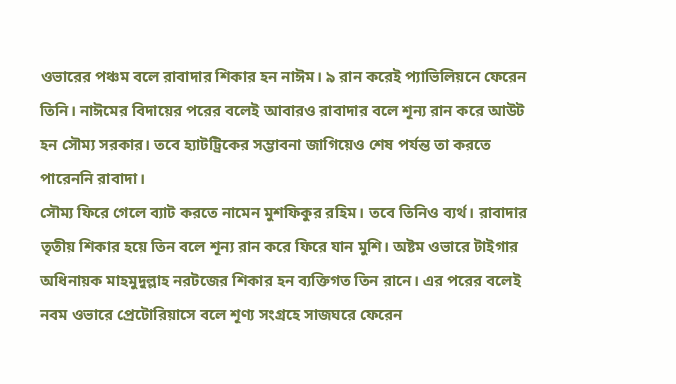ওভারের পঞ্চম বলে রাবাদার শিকার হন নাঈম। ৯ রান করেই প্যাভিলিয়নে ফেরেন তিনি। নাঈমের বিদায়ের পরের বলেই আবারও রাবাদার বলে শূন্য রান করে আউট হন সৌম্য সরকার। তবে হ্যাটট্রিকের সম্ভাবনা জাগিয়েও শেষ পর্যন্ত তা করতে পারেননি রাবাদা।
সৌম্য ফিরে গেলে ব্যাট করতে নামেন মুশফিকুর রহিম। তবে তিনিও ব্যর্থ। রাবাদার তৃতীয় শিকার হয়ে তিন বলে শূন্য রান করে ফিরে যান মুশি। অষ্টম ওভারে টাইগার অধিনায়ক মাহমুদুল্লাহ নরটজের শিকার হন ব্যক্তিগত তিন রানে। এর পরের বলেই নবম ওভারে প্রেটোরিয়াসে বলে শূণ্য সংগ্রহে সাজঘরে ফেরেন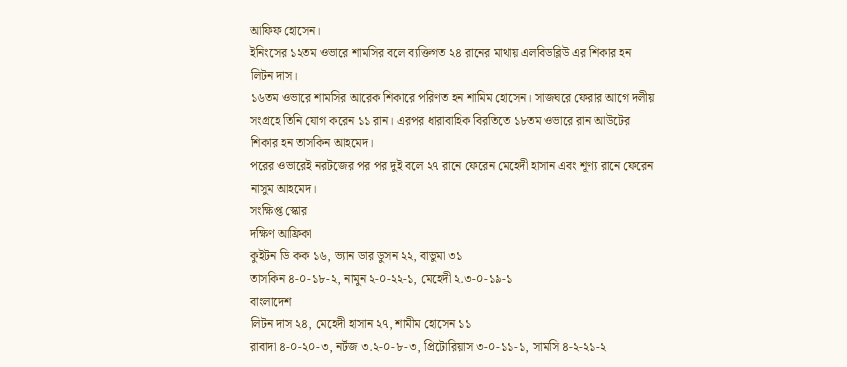আফিফ হোসেন।
ইনিংসের ১২তম ওভারে শামসির বলে ব্যক্তিগত ২৪ রানের মাথায় এলবিডব্লিউ এর শিকার হন লিটন দাস।
১৬তম ওভারে শামসির আরেক শিকারে পরিণত হন শামিম হোসেন। সাজঘরে ফেরার আগে দলীয় সংগ্রহে তিনি যোগ করেন ১১ রান। এরপর ধারাবাহিক বিরতিতে ১৮তম ওভারে রান আউটের শিকার হন তাসকিন আহমেদ।
পরের ওভারেই নরটজের পর পর দুই বলে ২৭ রানে ফেরেন মেহেদী হাসান এবং শূণ্য রানে ফেরেন নাসুম আহমেদ।
সংক্ষিপ্ত স্কোর
দক্ষিণ আফ্রিকা
কুইটন ডি কক ১৬, ভ্যান ডার ডুসন ২২, বাভুমা ৩১
তাসকিন ৪-০-১৮-২, নামুন ২-০-২২-১, মেহেদী ২.৩-০-১৯-১
বাংলাদেশ
লিটন দাস ২৪, মেহেদী হাসান ২৭, শামীম হোসেন ১১
রাবাদা ৪-০-২০-৩, নর্টজ ৩.২-০-৮-৩, প্রিটোরিয়াস ৩-০-১১-১, সামসি ৪-২-২১-২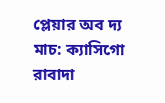প্লেয়ার অব দ্য মাচ: ক্যাসিগো রাবাদা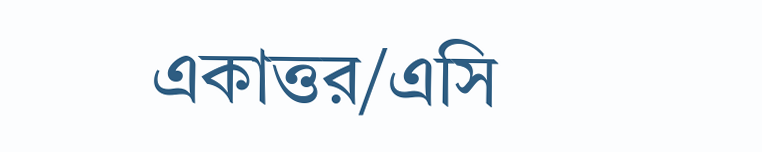একাত্তর/এসি